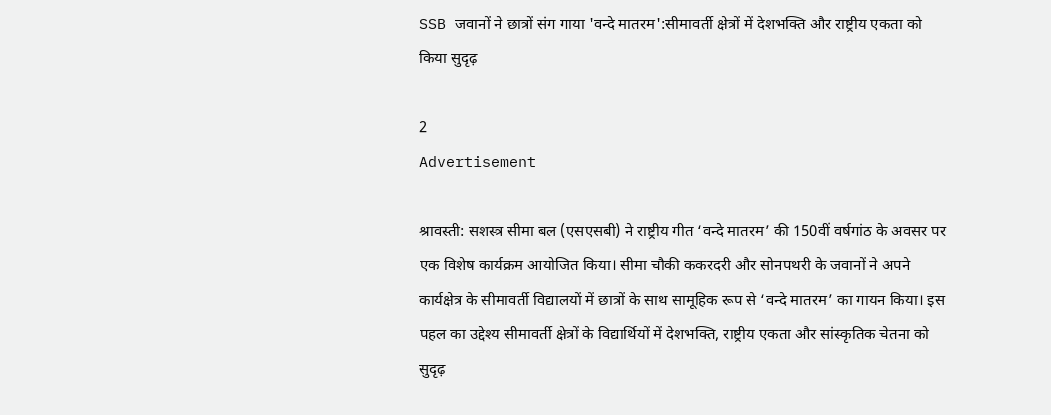SSB जवानों ने छात्रों संग गाया 'वन्दे मातरम':सीमावर्ती क्षेत्रों में देशभक्ति और राष्ट्रीय एकता को किया सुदृढ़

2
Advertisement

श्रावस्ती: सशस्त्र सीमा बल (एसएसबी) ने राष्ट्रीय गीत ‘वन्दे मातरम’ की 150वीं वर्षगांठ के अवसर पर एक विशेष कार्यक्रम आयोजित किया। सीमा चौकी ककरदरी और सोनपथरी के जवानों ने अपने कार्यक्षेत्र के सीमावर्ती विद्यालयों में छात्रों के साथ सामूहिक रूप से ‘वन्दे मातरम’ का गायन किया। इस पहल का उद्देश्य सीमावर्ती क्षेत्रों के विद्यार्थियों में देशभक्ति, राष्ट्रीय एकता और सांस्कृतिक चेतना को सुदृढ़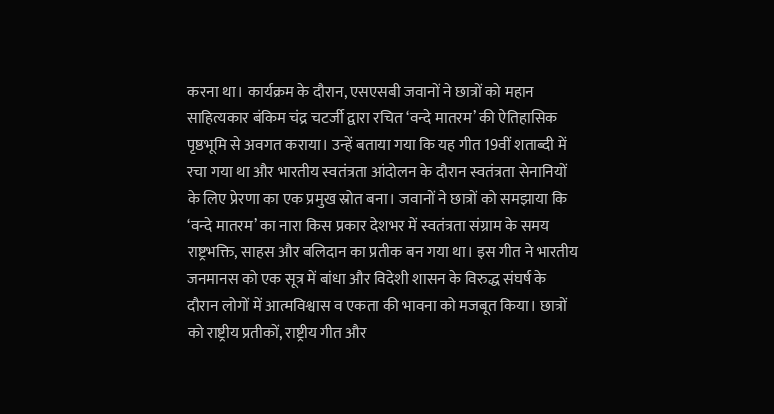करना था। कार्यक्रम के दौरान, एसएसबी जवानों ने छात्रों को महान साहित्यकार बंकिम चंद्र चटर्जी द्वारा रचित ‘वन्दे मातरम’ की ऐतिहासिक पृष्ठभूमि से अवगत कराया। उन्हें बताया गया कि यह गीत 19वीं शताब्दी में रचा गया था और भारतीय स्वतंत्रता आंदोलन के दौरान स्वतंत्रता सेनानियों के लिए प्रेरणा का एक प्रमुख स्रोत बना। जवानों ने छात्रों को समझाया कि ‘वन्दे मातरम’ का नारा किस प्रकार देशभर में स्वतंत्रता संग्राम के समय राष्ट्रभक्ति, साहस और बलिदान का प्रतीक बन गया था। इस गीत ने भारतीय जनमानस को एक सूत्र में बांधा और विदेशी शासन के विरुद्ध संघर्ष के दौरान लोगों में आत्मविश्वास व एकता की भावना को मजबूत किया। छात्रों को राष्ट्रीय प्रतीकों, राष्ट्रीय गीत और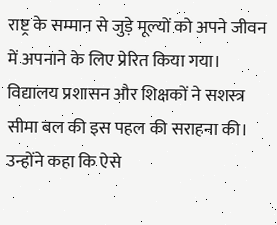राष्ट्र के सम्मान से जुड़े मूल्यों को अपने जीवन में अपनाने के लिए प्रेरित किया गया। विद्यालय प्रशासन और शिक्षकों ने सशस्त्र सीमा बल की इस पहल की सराहना की। उन्होंने कहा कि ऐसे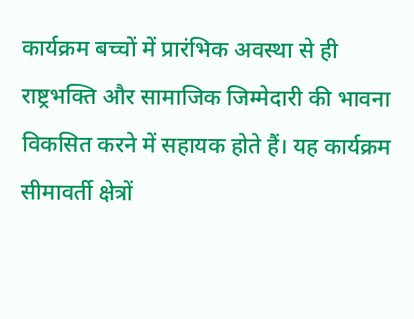कार्यक्रम बच्चों में प्रारंभिक अवस्था से ही राष्ट्रभक्ति और सामाजिक जिम्मेदारी की भावना विकसित करने में सहायक होते हैं। यह कार्यक्रम सीमावर्ती क्षेत्रों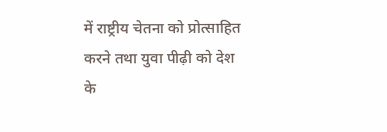में राष्ट्रीय चेतना को प्रोत्साहित करने तथा युवा पीढ़ी को देश के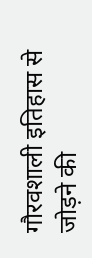गौरवशाली इतिहास से जोड़ने की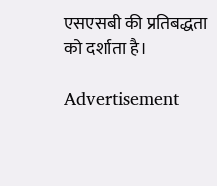एसएसबी की प्रतिबद्धता को दर्शाता है।

Advertisement